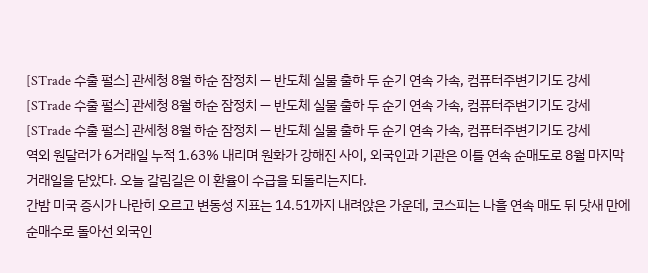[STrade 수출 펄스] 관세청 8월 하순 잠정치 — 반도체 실물 출하 두 순기 연속 가속, 컴퓨터주변기기도 강세
[STrade 수출 펄스] 관세청 8월 하순 잠정치 — 반도체 실물 출하 두 순기 연속 가속, 컴퓨터주변기기도 강세
[STrade 수출 펄스] 관세청 8월 하순 잠정치 — 반도체 실물 출하 두 순기 연속 가속, 컴퓨터주변기기도 강세
역외 원달러가 6거래일 누적 1.63% 내리며 원화가 강해진 사이, 외국인과 기관은 이틀 연속 순매도로 8월 마지막 거래일을 닫았다. 오늘 갈림길은 이 환율이 수급을 되돌리는지다.
간밤 미국 증시가 나란히 오르고 변동성 지표는 14.51까지 내려앉은 가운데, 코스피는 나흘 연속 매도 뒤 닷새 만에 순매수로 돌아선 외국인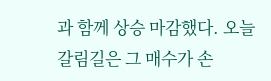과 함께 상승 마감했다. 오늘 갈림길은 그 매수가 손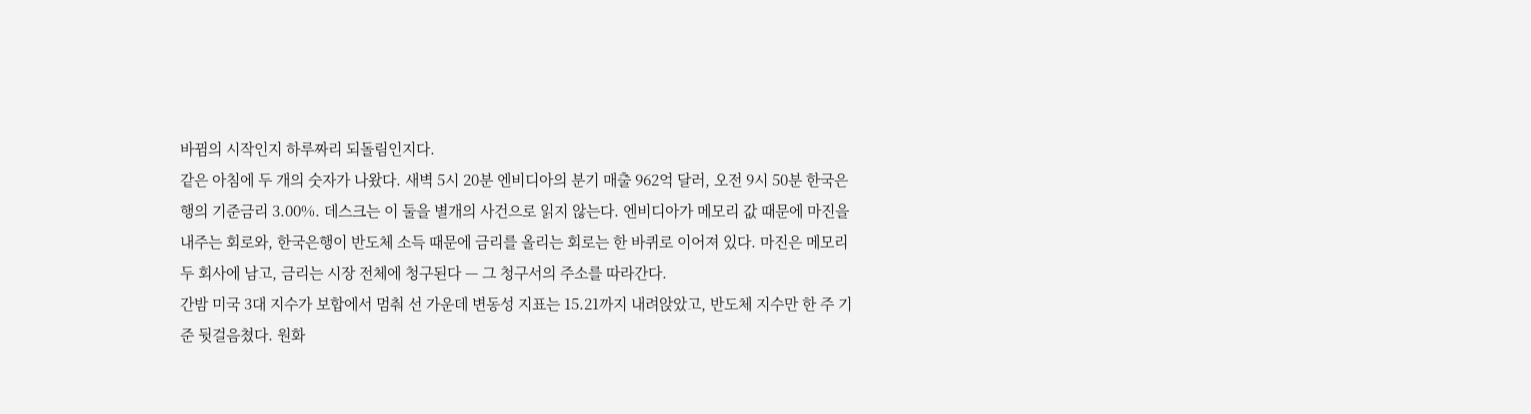바뀜의 시작인지 하루짜리 되돌림인지다.
같은 아침에 두 개의 숫자가 나왔다. 새벽 5시 20분 엔비디아의 분기 매출 962억 달러, 오전 9시 50분 한국은행의 기준금리 3.00%. 데스크는 이 둘을 별개의 사건으로 읽지 않는다. 엔비디아가 메모리 값 때문에 마진을 내주는 회로와, 한국은행이 반도체 소득 때문에 금리를 올리는 회로는 한 바퀴로 이어져 있다. 마진은 메모리 두 회사에 남고, 금리는 시장 전체에 청구된다 — 그 청구서의 주소를 따라간다.
간밤 미국 3대 지수가 보합에서 멈춰 선 가운데 변동성 지표는 15.21까지 내려앉았고, 반도체 지수만 한 주 기준 뒷걸음쳤다. 원화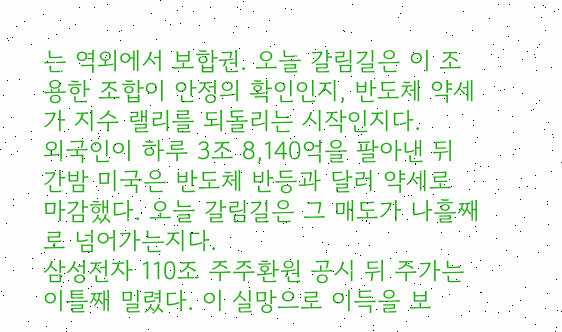는 역외에서 보합권. 오늘 갈림길은 이 조용한 조합이 안정의 확인인지, 반도체 약세가 지수 랠리를 되돌리는 시작인지다.
외국인이 하루 3조 8,140억을 팔아낸 뒤 간밤 미국은 반도체 반등과 달러 약세로 마감했다. 오늘 갈림길은 그 매도가 나흘째로 넘어가는지다.
삼성전자 110조 주주환원 공시 뒤 주가는 이틀째 밀렸다. 이 실망으로 이득을 보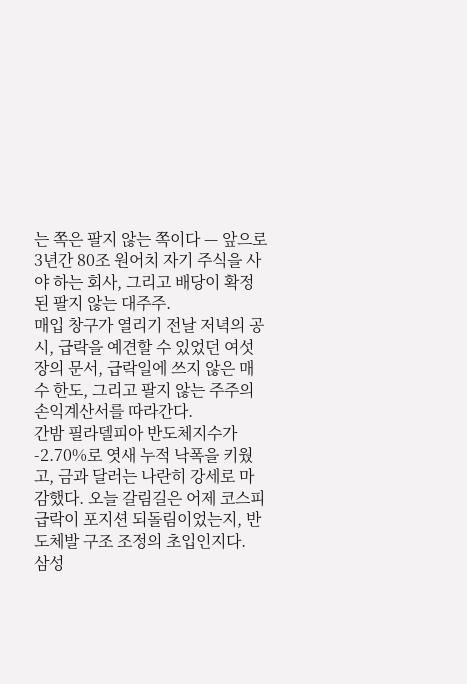는 쪽은 팔지 않는 쪽이다 — 앞으로 3년간 80조 원어치 자기 주식을 사야 하는 회사, 그리고 배당이 확정된 팔지 않는 대주주.
매입 창구가 열리기 전날 저녁의 공시, 급락을 예견할 수 있었던 여섯 장의 문서, 급락일에 쓰지 않은 매수 한도, 그리고 팔지 않는 주주의 손익계산서를 따라간다.
간밤 필라델피아 반도체지수가 -2.70%로 엿새 누적 낙폭을 키웠고, 금과 달러는 나란히 강세로 마감했다. 오늘 갈림길은 어제 코스피 급락이 포지션 되돌림이었는지, 반도체발 구조 조정의 초입인지다.
삼성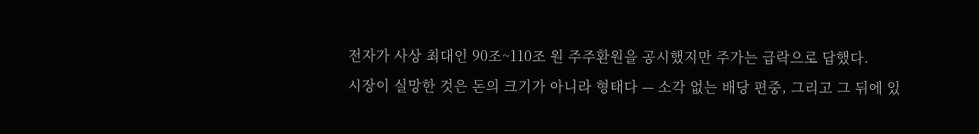전자가 사상 최대인 90조~110조 원 주주환원을 공시했지만 주가는 급락으로 답했다.
시장이 실망한 것은 돈의 크기가 아니라 형태다 — 소각 없는 배당 편중, 그리고 그 뒤에 있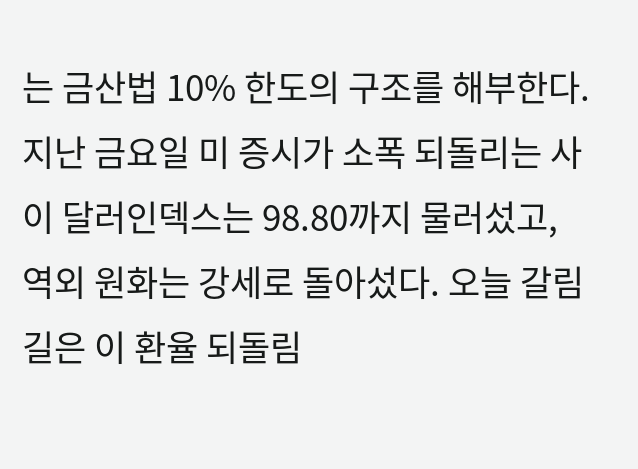는 금산법 10% 한도의 구조를 해부한다.
지난 금요일 미 증시가 소폭 되돌리는 사이 달러인덱스는 98.80까지 물러섰고, 역외 원화는 강세로 돌아섰다. 오늘 갈림길은 이 환율 되돌림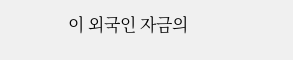이 외국인 자금의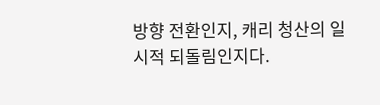방향 전환인지, 캐리 청산의 일시적 되돌림인지다.